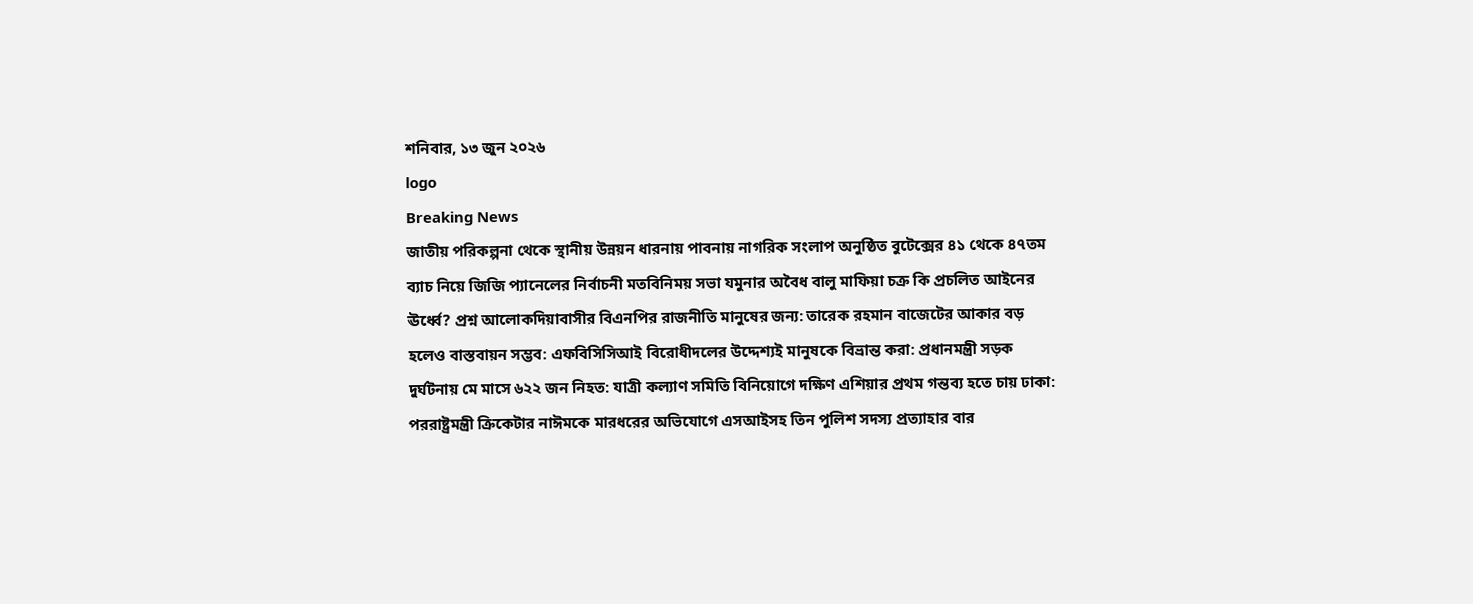শনিবার, ১৩ জুন ২০২৬
logo
Breaking News
জাতীয় পরিকল্পনা থেকে স্থানীয় উন্নয়ন ধারনায় পাবনায় নাগরিক সংলাপ অনুষ্ঠিত বুটেক্সের ৪১ থেকে ৪৭তম ব্যাচ নিয়ে জিজি প্যানেলের নির্বাচনী মতবিনিময় সভা যমুনার অবৈধ বালু মাফিয়া চক্র কি প্রচলিত আইনের ঊর্ধ্বে? প্রশ্ন আলোকদিয়াবাসীর বিএনপির রাজনীতি মানুষের জন্য: তারেক রহমান বাজেটের আকার বড় হলেও বাস্তবায়ন সম্ভব: এফবিসিসিআই বিরোধীদলের উদ্দেশ্যই মানুষকে বিভ্রান্ত করা: প্রধানমন্ত্রী সড়ক দুর্ঘটনায় মে মাসে ৬২২ জন নিহত: যাত্রী কল্যাণ সমিতি বিনিয়োগে দক্ষিণ এশিয়ার প্রথম গন্তব্য হতে চায় ঢাকা: পররাষ্ট্রমন্ত্রী ক্রিকেটার নাঈমকে মারধরের অভিযোগে এসআইসহ তিন পুলিশ সদস্য প্রত্যাহার বার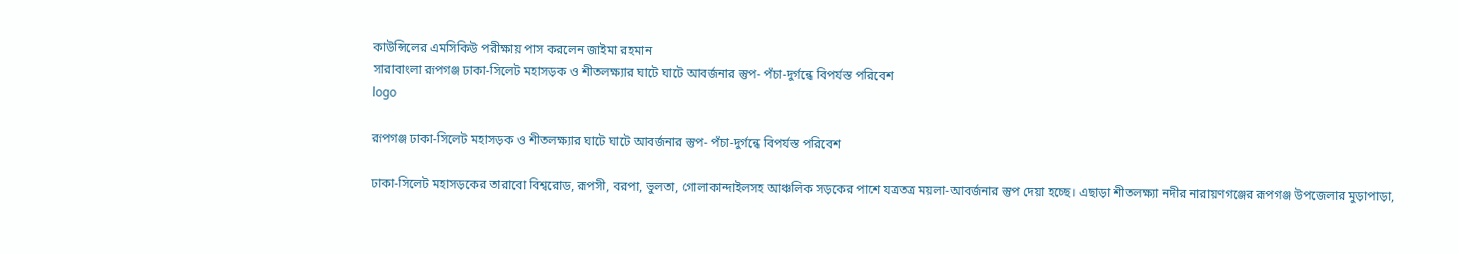কাউন্সিলের এমসিকিউ পরীক্ষায় পাস করলেন জাইমা রহমান
সারাবাংলা রূপগঞ্জ ঢাকা-সিলেট মহাসড়ক ও শীতলক্ষ্যার ঘাটে ঘাটে আবর্জনার স্তুপ- পঁচা-দুর্গন্ধে বিপর্যস্ত পরিবেশ
logo

রূপগঞ্জ ঢাকা-সিলেট মহাসড়ক ও শীতলক্ষ্যার ঘাটে ঘাটে আবর্জনার স্তুপ- পঁচা-দুর্গন্ধে বিপর্যস্ত পরিবেশ

ঢাকা-সিলেট মহাসড়কের তারাবো বিশ্বরোড, রূপসী, বরপা, ভুলতা, গোলাকান্দাইলসহ আঞ্চলিক সড়কের পাশে যত্রতত্র ময়লা-আবর্জনার স্তুপ দেয়া হচ্ছে। এছাড়া শীতলক্ষ্যা নদীর নারায়ণগঞ্জের রূপগঞ্জ উপজেলার মুড়াপাড়া,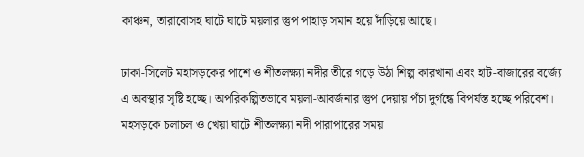কাঞ্চন, তারাবোসহ ঘাটে ঘাটে ময়লার স্তুপ পাহাড় সমান হয়ে দাঁড়িয়ে আছে।

ঢাকা-সিলেট মহাসড়কের পাশে ও শীতলক্ষ্যা নদীর তীরে গড়ে উঠা শিল্প কারখানা এবং হাট-বাজারের বর্জ্যে এ অবস্থার সৃষ্টি হচ্ছে। অপরিকল্পিতভাবে ময়লা-আবর্জনার স্তুপ দেয়ায় পঁচা দুর্গন্ধে বিপর্যস্ত হচ্ছে পরিবেশ। মহসড়কে চলাচল ও খেয়া ঘাটে শীতলক্ষ্যা নদী পারাপারের সময়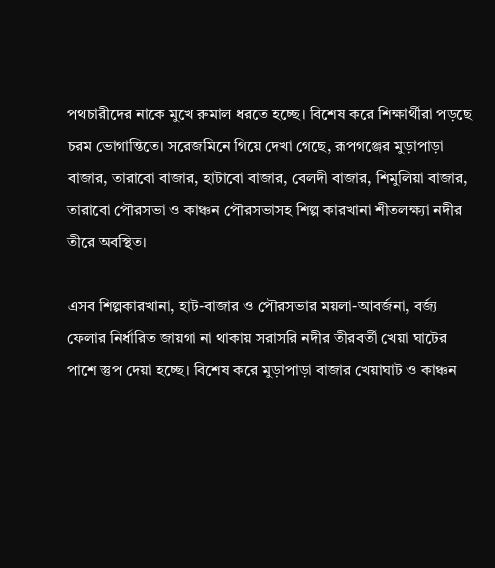পথচারীদের নাকে মুখে রুমাল ধরতে হচ্ছে। বিশেষ করে শিক্ষার্থীরা পড়ছে চরম ভোগান্তিতে। সরেজমিনে গিয়ে দেখা গেছে, রূপগঞ্জের মুড়াপাড়া বাজার, তারাবো বাজার, হাটাবো বাজার, বেলদী বাজার, শিমুলিয়া বাজার, তারাবো পৌরসভা ও কাঞ্চন পৌরসভাসহ শিল্প কারখানা শীতলক্ষ্যা নদীর তীরে অবস্থিত।

এসব শিল্পকারখানা, হাট-বাজার ও পৌরসভার ময়লা-আবর্জনা, বর্জ্য ফেলার নির্ধারিত জায়গা না থাকায় সরাসরি নদীর তীরবর্তী খেয়া ঘাটের পাশে স্তুপ দেয়া হচ্ছে। বিশেষ করে মুড়াপাড়া বাজার খেয়াঘাট ও কাঞ্চন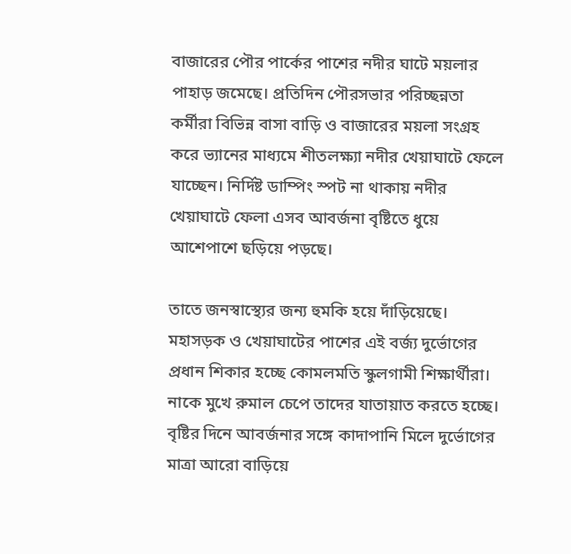বাজারের পৌর পার্কের পাশের নদীর ঘাটে ময়লার পাহাড় জমেছে। প্রতিদিন পৌরসভার পরিচ্ছন্নতা কর্মীরা বিভিন্ন বাসা বাড়ি ও বাজারের ময়লা সংগ্রহ করে ভ্যানের মাধ্যমে শীতলক্ষ্যা নদীর খেয়াঘাটে ফেলে যাচ্ছেন। নির্দিষ্ট ডাম্পিং স্পট না থাকায় নদীর খেয়াঘাটে ফেলা এসব আবর্জনা বৃষ্টিতে ধুয়ে আশেপাশে ছড়িয়ে পড়ছে।

তাতে জনস্বাস্থ্যের জন্য হুমকি হয়ে দাঁড়িয়েছে। মহাসড়ক ও খেয়াঘাটের পাশের এই বর্জ্য দুর্ভোগের প্রধান শিকার হচ্ছে কোমলমতি স্কুলগামী শিক্ষার্থীরা। নাকে মুখে রুমাল চেপে তাদের যাতায়াত করতে হচ্ছে। বৃষ্টির দিনে আবর্জনার সঙ্গে কাদাপানি মিলে দুর্ভোগের মাত্রা আরো বাড়িয়ে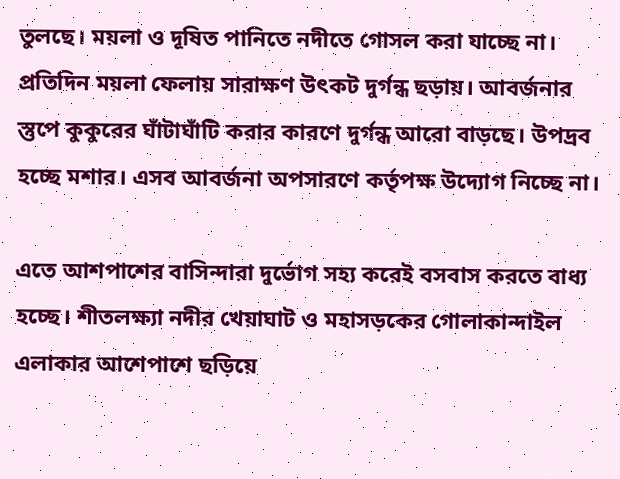তুলছে। ময়লা ও দূষিত পানিতে নদীতে গোসল করা যাচ্ছে না। প্রতিদিন ময়লা ফেলায় সারাক্ষণ উৎকট দুর্গন্ধ ছড়ায়। আবর্জনার স্তুপে কুকুরের ঘাঁটাঘাঁটি করার কারণে দুর্গন্ধ আরো বাড়ছে। উপদ্রব হচ্ছে মশার। এসব আবর্জনা অপসারণে কর্তৃপক্ষ উদ্যোগ নিচ্ছে না।

এতে আশপাশের বাসিন্দারা দুর্ভোগ সহ্য করেই বসবাস করতে বাধ্য হচ্ছে। শীতলক্ষ্যা নদীর খেয়াঘাট ও মহাসড়কের গোলাকান্দাইল এলাকার আশেপাশে ছড়িয়ে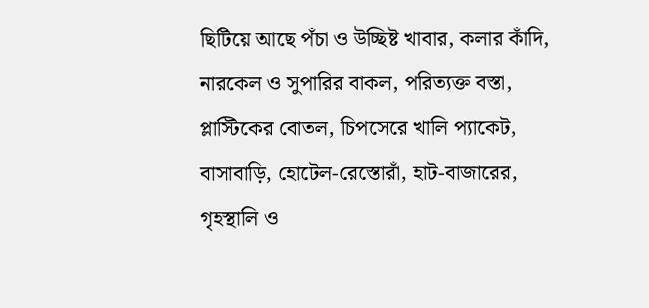ছিটিয়ে আছে পঁচা ও উচ্ছিষ্ট খাবার, কলার কাঁদি, নারকেল ও সুপারির বাকল, পরিত্যক্ত বস্তা, প্লাস্টিকের বোতল, চিপসেরে খালি প্যাকেট, বাসাবাড়ি, হোটেল-রেস্তোরাঁ, হাট-বাজারের, গৃহস্থালি ও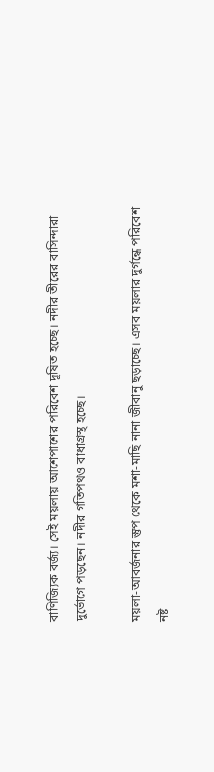বাণিজ্যিক বর্জ্য। সেই ময়লায় আশেপাশের পরিবেশ দূষিত হচ্ছে। নদীর তীরের বাসিন্দারা দুর্ভোগে পড়ছেন। নদীর গতিপথও বাধাগ্রস্থ হচ্ছে।

ময়লা-আবর্জনার স্তুপ থেকে মশা-মাছি নানা জীবানু ছড়াচ্ছে। এসব ময়লার দুর্গন্ধে পরিবেশ নষ্ট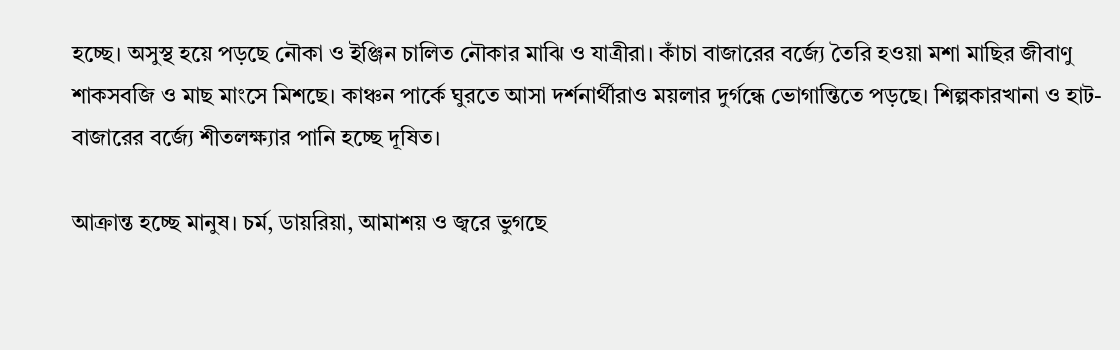হচ্ছে। অসুস্থ হয়ে পড়ছে নৌকা ও ইঞ্জিন চালিত নৌকার মাঝি ও যাত্রীরা। কাঁচা বাজারের বর্জ্যে তৈরি হওয়া মশা মাছির জীবাণু শাকসবজি ও মাছ মাংসে মিশছে। কাঞ্চন পার্কে ঘুরতে আসা দর্শনার্থীরাও ময়লার দুর্গন্ধে ভোগান্তিতে পড়ছে। শিল্পকারখানা ও হাট-বাজারের বর্জ্যে শীতলক্ষ্যার পানি হচ্ছে দূষিত।

আক্রান্ত হচ্ছে মানুষ। চর্ম, ডায়রিয়া, আমাশয় ও জ্বরে ভুগছে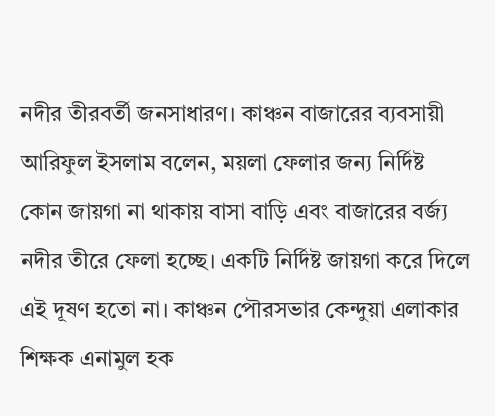নদীর তীরবর্তী জনসাধারণ। কাঞ্চন বাজারের ব্যবসায়ী আরিফুল ইসলাম বলেন, ময়লা ফেলার জন্য নির্দিষ্ট কোন জায়গা না থাকায় বাসা বাড়ি এবং বাজারের বর্জ্য নদীর তীরে ফেলা হচ্ছে। একটি নির্দিষ্ট জায়গা করে দিলে এই দূষণ হতো না। কাঞ্চন পৌরসভার কেন্দুয়া এলাকার শিক্ষক এনামুল হক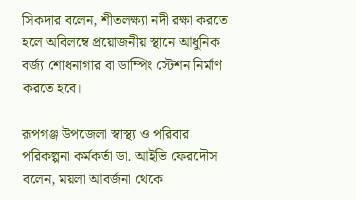সিকদার বলেন, শীতলক্ষ্যা নদী রক্ষা করতে হলে অবিলম্বে প্রয়োজনীয় স্থানে আধুনিক বর্জ্য শোধনাগার বা ডাম্পিং স্টেশন নির্মাণ করতে হবে।

রূপগঞ্জ উপজেলা স্বাস্থ্য ও পরিবার পরিকল্পনা কর্মকর্তা ডা. আইভি ফেরদৌস বলেন, ময়লা আবর্জনা থেকে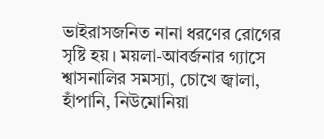ভাইরাসজনিত নানা ধরণের রোগের সৃষ্টি হয়। ময়লা-আবর্জনার গ্যাসে শ্বাসনালির সমস্যা, চোখে জ্বালা, হাঁপানি, নিউমোনিয়া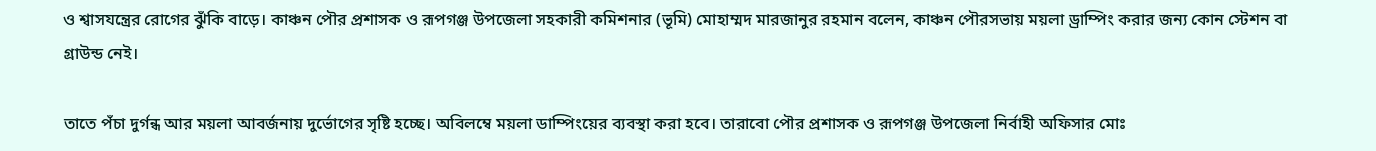ও শ্বাসযন্ত্রের রোগের ঝুঁকি বাড়ে। কাঞ্চন পৌর প্রশাসক ও রূপগঞ্জ উপজেলা সহকারী কমিশনার (ভূমি) মোহাম্মদ মারজানুর রহমান বলেন, কাঞ্চন পৌরসভায় ময়লা ড্রাম্পিং করার জন্য কোন স্টেশন বা গ্রাউন্ড নেই।

তাতে পঁচা দুর্গন্ধ আর ময়লা আবর্জনায় দুর্ভোগের সৃষ্টি হচ্ছে। অবিলম্বে ময়লা ডাম্পিংয়ের ব্যবস্থা করা হবে। তারাবো পৌর প্রশাসক ও রূপগঞ্জ উপজেলা নির্বাহী অফিসার মোঃ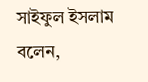সাইফুল ইসলাম বলেন,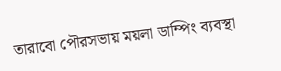তারাবো পৌরসভায় ময়লা ডাম্পিং ব্যবস্থা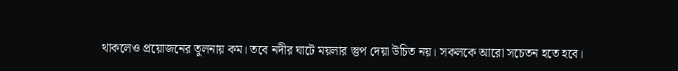থাকলেও প্রয়োজনের তুলনায় কম। তবে নদীর ঘাটে ময়লার স্তুপ দেয়া উচিত নয়। সকলকে আরো সচেতন হতে হবে।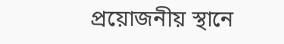প্রয়োজনীয় স্থানে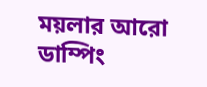ময়লার আরো ডাম্পিং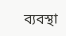ব্যবস্থা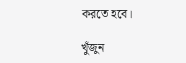করতে হবে।

খুঁজুন